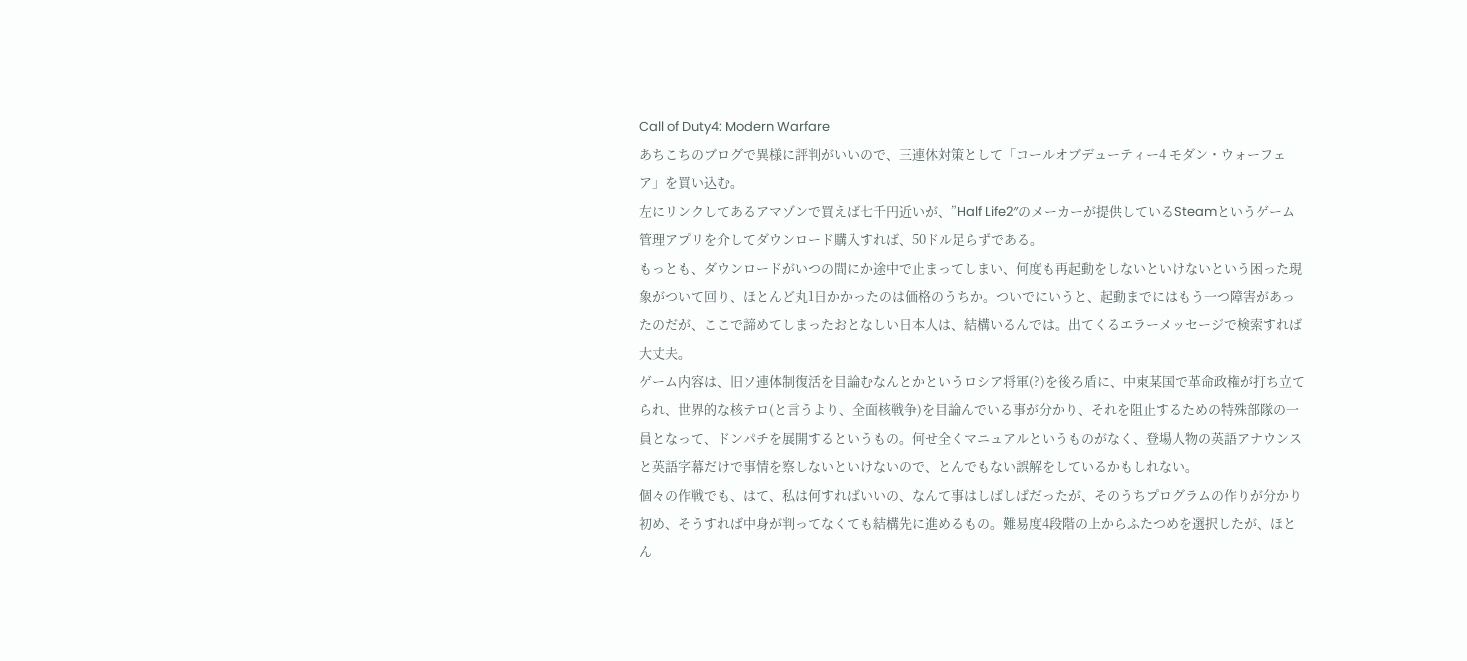Call of Duty4: Modern Warfare
あちこちのブログで異様に評判がいいので、三連休対策として「コールオブデューティー4 モダン・ウォーフェア」を買い込む。
左にリンクしてあるアマゾンで買えば七千円近いが、”Half Life2″のメーカーが提供しているSteamというゲーム管理アプリを介してダウンロード購入すれば、50ドル足らずである。
もっとも、ダウンロードがいつの間にか途中で止まってしまい、何度も再起動をしないといけないという困った現象がついて回り、ほとんど丸1日かかったのは価格のうちか。ついでにいうと、起動までにはもう一つ障害があったのだが、ここで諦めてしまったおとなしい日本人は、結構いるんでは。出てくるエラーメッセージで検索すれば大丈夫。
ゲーム内容は、旧ソ連体制復活を目論むなんとかというロシア将軍(?)を後ろ盾に、中東某国で革命政権が打ち立てられ、世界的な核テロ(と言うより、全面核戦争)を目論んでいる事が分かり、それを阻止するための特殊部隊の一員となって、ドンパチを展開するというもの。何せ全くマニュアルというものがなく、登場人物の英語アナウンスと英語字幕だけで事情を察しないといけないので、とんでもない誤解をしているかもしれない。
個々の作戦でも、はて、私は何すればいいの、なんて事はしばしばだったが、そのうちプログラムの作りが分かり初め、そうすれば中身が判ってなくても結構先に進めるもの。難易度4段階の上からふたつめを選択したが、ほとん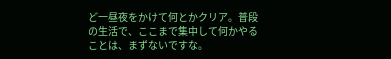ど一昼夜をかけて何とかクリア。普段の生活で、ここまで集中して何かやることは、まずないですな。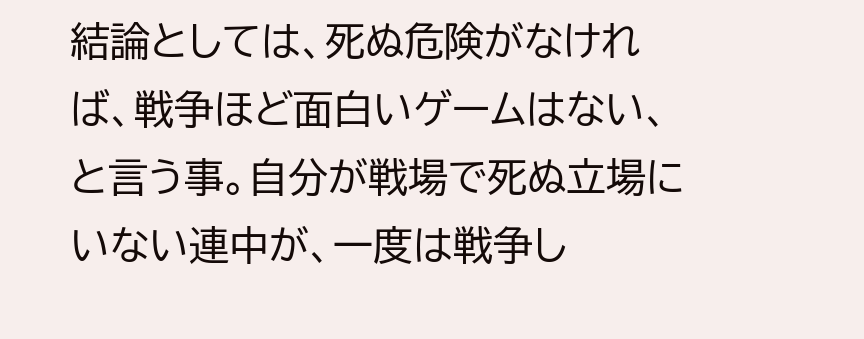結論としては、死ぬ危険がなければ、戦争ほど面白いゲームはない、と言う事。自分が戦場で死ぬ立場にいない連中が、一度は戦争し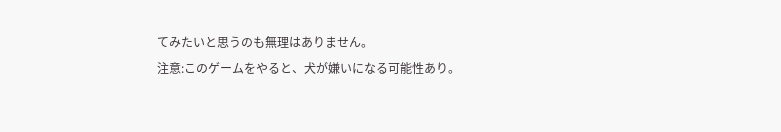てみたいと思うのも無理はありません。
注意:このゲームをやると、犬が嫌いになる可能性あり。